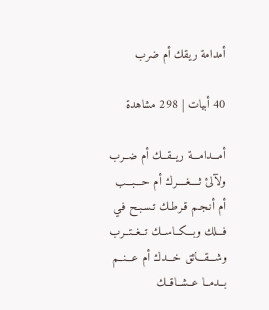أمدامة ريقك أم ضرب

40 أبيات | 298 مشاهدة

أمـــدامـــة ريــقــك أم ضــرب
ولآلئ ثــــغــــرك أم حـــبـــب
أم أنـجـم قـرطـك تـسـبـح فـي
فـــلك وبـــكــاســك تــغــتــرب
وشـــقـــائق خـــدك أم عـــنــم
بــدمــا عــشــاقــك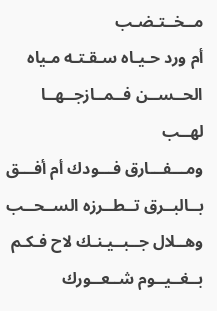مــخــتـضـب
أم ورد حـيـاه سـقـتـه مـياه
الحــســن فــمــازجــهــا لهــب
ومـــفـــارق فـــودك أم أفـــق
بــالبــرق تــطــرزه الســحــب
وهــلال جــبــيـنـك لاح فـكـم
بــغــيــوم شــعــورك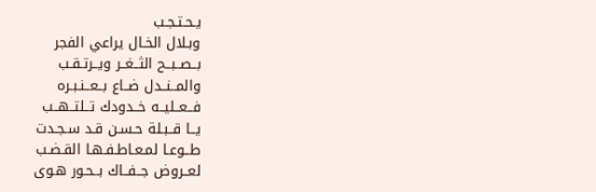يـحـتـجـب
وبـلال الخـال يراعي الفجر
بــصــبــح الثــغــر ويــرتـقـب
والمــنــدل ضــاع بــعــنـبـره
فــعــليــه خــدودك تــلتــهــب
يــا قــبـلة حـسـن قـد سـجـدت
طــوعـا لمـعـاطـفـهـا القـضـب
لعــروض جــفــاك بــحـور هـوى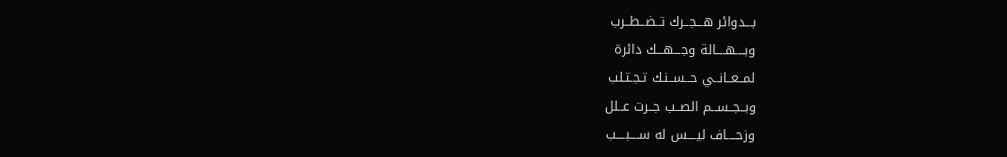بـــدوائر هـــجــرك تــضــطــرب
وبــــهــــالة وجـــهـــك دائرة
لمــعــانــي حــســنـك تـجـتـلب
وبــجــســم الصــب جــرت عــلل
وزحــــاف ليــــس له ســــبــــب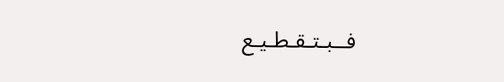فــبـتـقـطـيـع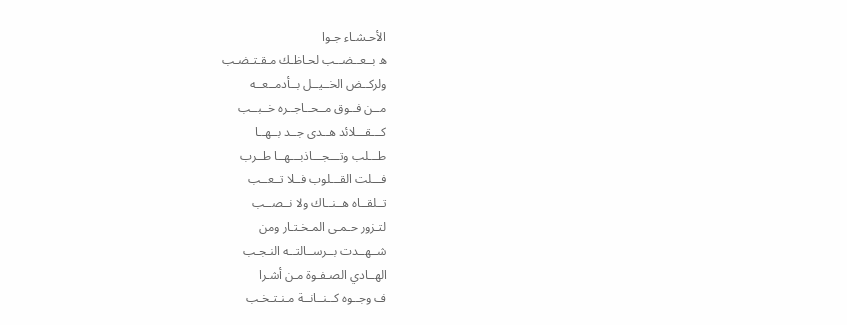الأحـشـاء جـوا
ه بــعــضــب لحـاظـك مـقـتـضـب
ولركــض الخــيــل بــأدمــعــه
مــن فــوق مــحــاجــره خــبــب
كـــقـــلائد هــدى جــد بــهــا
طـــلب وتـــجـــاذبـــهــا طــرب
فـــلت القـــلوب فــلا تــعــب
تــلقــاه هــنــاك ولا نــصــب
لتـزور حـمـى المـخـتـار ومن
شــهــدت بــرســالتــه النـجـب
الهــادي الصـفـوة مـن أشـرا
ف وجــوه كــنــانــة مـنـتـخـب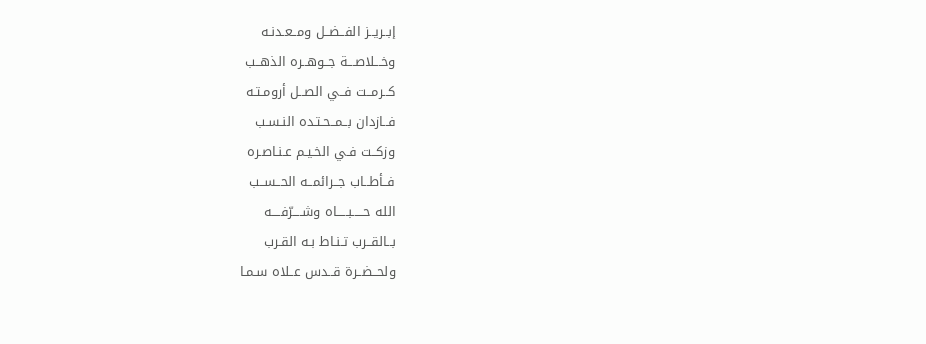إبــريــز الفــضــل ومــعـدنـه
وخـــلاصـــة جــوهــره الذهــب
كــرمــت فــي الصــل أرومـتـه
فــازدان بــمــحـتـده النـسـب
وزكــت فـي الخـيـم عـنـاصـره
فــأطــاب جــرائمــه الحــســب
الله حـــــبـــــاه وشــــرّفــــه
بــالقــرب تـنـاط بـه القـرب
ولحــضــرة قــدس عــلاه سـمـا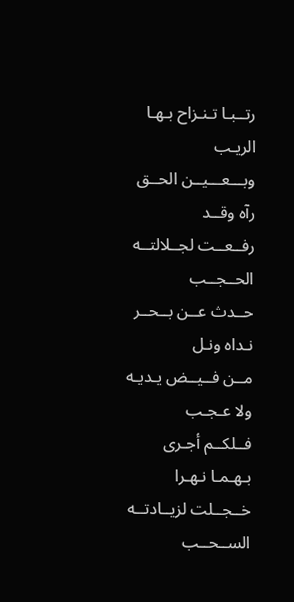رتــبـا تـنـزاح بـهـا الريـب
وبـــعـــيــن الحــق رآه وقــد
رفــعــت لجــلالتــه الحــجــب
حــدث عــن بــحــر نـداه ونـل
مــن فــيــض يـديـه ولا عـجـب
فــلكــم أجـرى بـهـمـا نـهـرا
خــجــلت لزيــادتــه الســحــب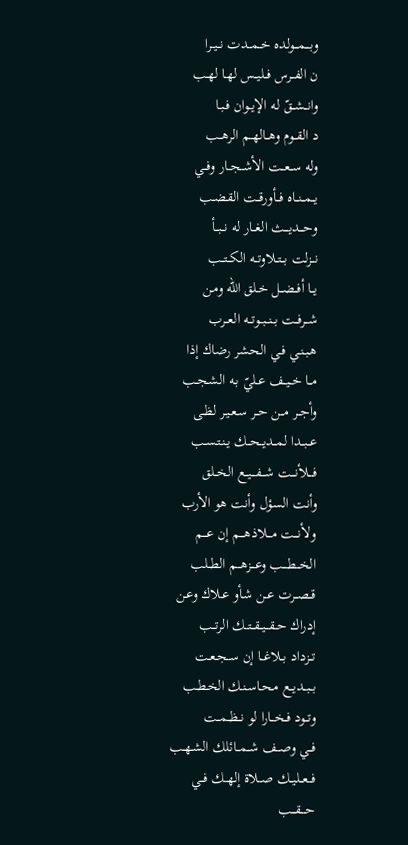وبـــمـــولده خــمــدت نــيــرا
ن الفــرس فــليــس لهـا لهـب
وانــشــقّ له الإيــوان فـبـا
د القــوم وهــالهــم الرهــب
وله ســعــت الأشــجــار وفــي
يــمــنــاه فــأورقــت القـضـب
وحـــديـــث الغــار له نــبــأ
نــزلت بــتــلاوتــه الكــتــب
يــا أفــضــل خـلق الله ومـن
شــرفــت بــنــبــوتــه العــرب
هـبـنـي فـي الحشر رضاك إذا
مــا خــيــف عـليّ بـه الشـجـب
وأجــر مــن حــر سـعـيـر لظـى
عــبــدا لمــديــحــك يـنـتـسـب
فـــلأنـــت شـــفـــيــع الخــلق
وأنت السؤل وأنت هو الأرب
ولأنـــت مـــلاذهـــم إن عـــم
الخـــطـــب وعـــزهـــم الطــلب
قــصــرت عـن شـأو عـلاك وعـن
إدراك حــقــيــقــتــك الرتــب
تــزداد بــلاغــا إن ســجـعـت
بــبــديــع مـحـاسـنـك الخـطـب
وتــود فــخــارا لو نــظــمــت
فــي وصــف شــمــائلك الشـهـب
فــعــليــك صــلاة إلهــك فــي
حـــقـــب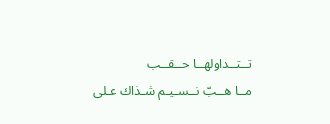تــتــداولهــا حــقــب
مــا هــبّ نــسـيـم شـذاك عـلى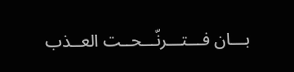بـــان فـــتـــرنّـــحــت العــذب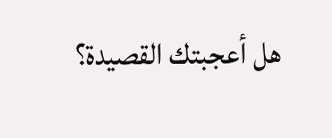هل أعجبتك القصيدة؟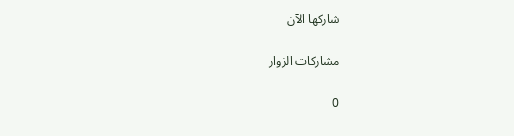شاركها الآن

مشاركات الزوار

0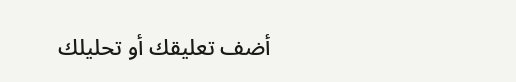أضف تعليقك أو تحليلك